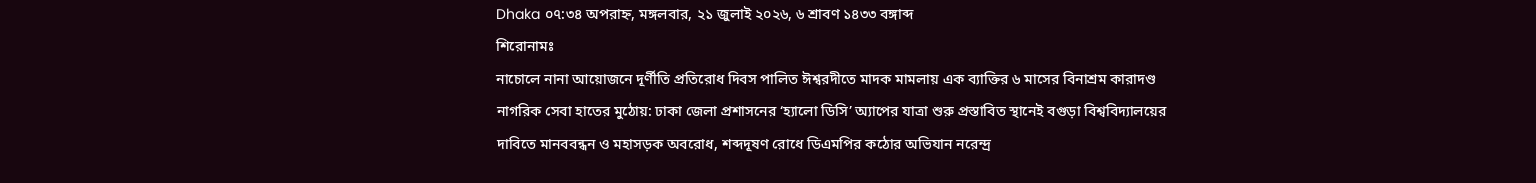Dhaka ০৭:৩৪ অপরাহ্ন, মঙ্গলবার, ২১ জুলাই ২০২৬, ৬ শ্রাবণ ১৪৩৩ বঙ্গাব্দ
শিরোনামঃ
নাচোলে নানা আয়োজনে দূর্ণীতি প্রতিরোধ দিবস পালিত ঈশ্বরদীতে মাদক মামলায় এক ব্যাক্তির ৬ মাসের বিনাশ্রম কারাদণ্ড নাগরিক সেবা হাতের মুঠোয়: ঢাকা জেলা প্রশাসনের ‘হ্যালো ডিসি’ অ্যাপের যাত্রা শুরু প্রস্তাবিত স্থানেই বগুড়া বিশ্ববিদ্যালয়ের দাবিতে মানববন্ধন ও মহাসড়ক অবরোধ, শব্দদূষণ রোধে ডিএমপির কঠোর অভিযান নরেন্দ্র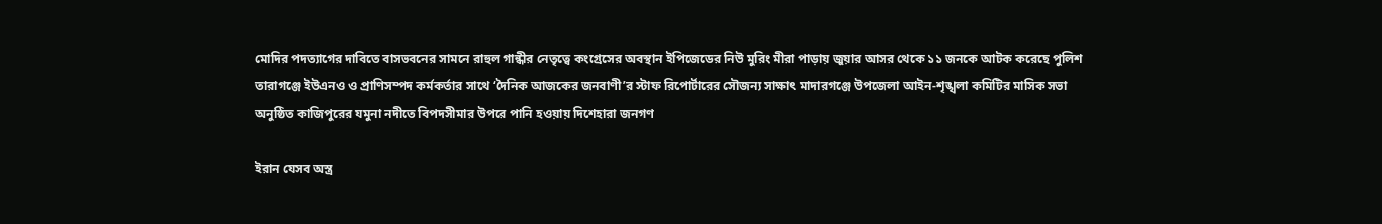মোদির পদত্যাগের দাবিতে বাসভবনের সামনে রাহুল গান্ধীর নেতৃত্বে কংগ্রেসের অবস্থান ইপিজেডের নিউ মুরিং মীরা পাড়ায় জুয়ার আসর থেকে ১১ জনকে আটক করেছে পুলিশ তারাগঞ্জে ইউএনও ও প্রাণিসম্পদ কর্মকর্তার সাথে ‘দৈনিক আজকের জনবাণী’র স্টাফ রিপোর্টারের সৌজন্য সাক্ষাৎ মাদারগঞ্জে উপজেলা আইন-শৃঙ্খলা কমিটির মাসিক সভা অনুষ্ঠিত কাজিপুরের যমুনা নদীতে বিপদসীমার উপরে পানি হওয়ায় দিশেহারা জনগণ

ইরান যেসব অস্ত্র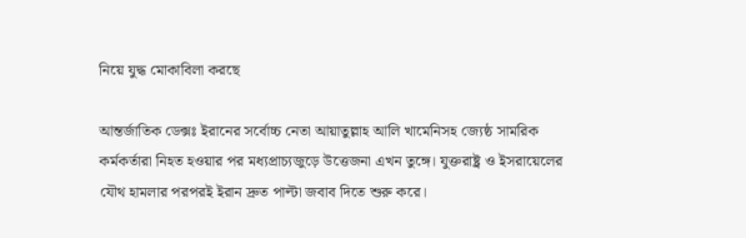নিয়ে যুদ্ধ মোকাবিলা করছে

আন্তর্জাতিক ডেক্সঃ ইরানের সর্বোচ্চ নেতা আয়াতুল্লাহ আলি খামেনিসহ জ্যেষ্ঠ সামরিক কর্মকর্তারা নিহত হওয়ার পর মধ্যপ্রাচ্যজুড়ে উত্তেজনা এখন তুঙ্গে। যুক্তরাষ্ট্র ও ইসরায়েলের যৌথ হামলার পরপরই ইরান দ্রুত পাল্টা জবাব দিতে শুরু করে।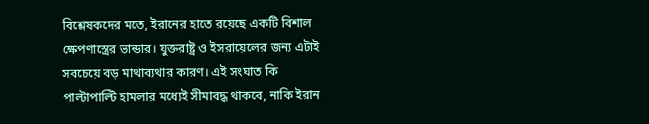বিশ্লেষকদের মতে, ইরানের হাতে রয়েছে একটি বিশাল ক্ষেপণাস্ত্রের ভান্ডার। যুক্তরাষ্ট্র ও ইসরায়েলের জন্য এটাই সবচেয়ে বড় মাথাব্যথার কারণ। এই সংঘাত কি পাল্টাপাল্টি হামলার মধ্যেই সীমাবদ্ধ থাকবে, নাকি ইরান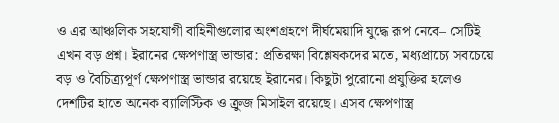ও এর আঞ্চলিক সহযোগী বাহিনীগুলোর অংশগ্রহণে দীর্ঘমেয়াদি যুদ্ধে রূপ নেবে– সেটিই এখন বড় প্রশ্ন। ইরানের ক্ষেপণাস্ত্র ভান্ডার: প্রতিরক্ষা বিশ্লেষকদের মতে, মধ্যপ্রাচ্যে সবচেয়ে বড় ও বৈচিত্র্যপূর্ণ ক্ষেপণাস্ত্র ভান্ডার রয়েছে ইরানের। কিছুটা পুরোনো প্রযুক্তির হলেও দেশটির হাতে অনেক ব্যালিস্টিক ও ক্রুজ মিসাইল রয়েছে। এসব ক্ষেপণাস্ত্র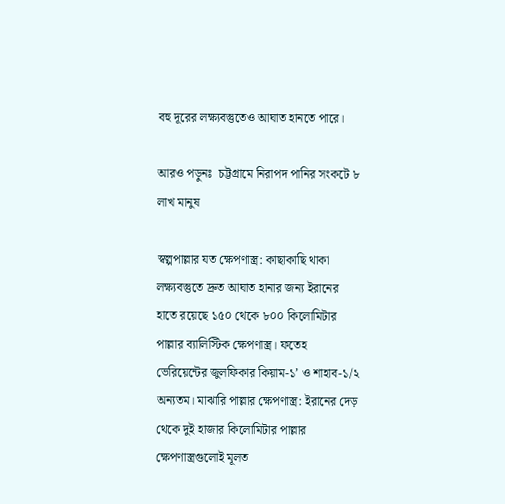বহু দূরের লক্ষ্যবস্তুতেও আঘাত হানতে পারে।

আরও পড়ুনঃ  চট্টগ্রামে নিরাপদ পানির সংকটে ৮ লাখ মানুষ

স্বল্পপাল্লার যত ক্ষেপণাস্ত্র: কাছাকাছি থাকা লক্ষ্যবস্তুতে দ্রুত আঘাত হানার জন্য ইরানের হাতে রয়েছে ১৫০ থেকে ৮০০ কিলোমিটার পাল্লার ব্যালিস্টিক ক্ষেপণাস্ত্র। ফতেহ ভেরিয়েন্টের জুলফিকার কিয়াম-১’ ও শাহাব-১/২ অন্যতম। মাঝারি পাল্লার ক্ষেপণাস্ত্র: ইরানের দেড় থেকে দুই হাজার কিলোমিটার পাল্লার ক্ষেপণাস্ত্রগুলোই মূলত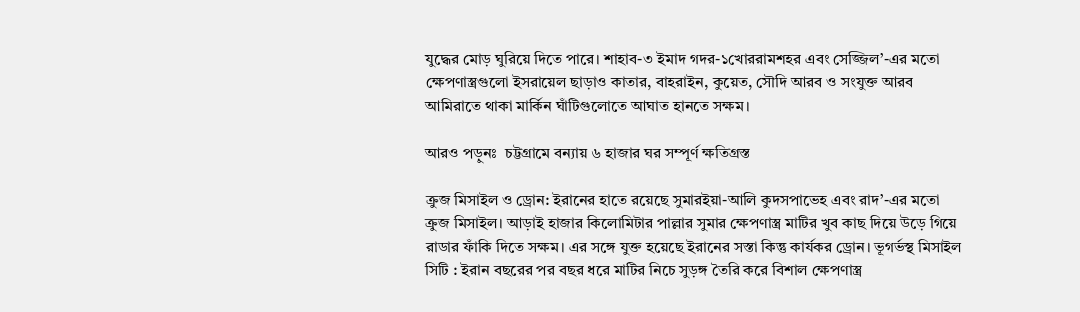যুদ্ধের মোড় ঘুরিয়ে দিতে পারে। শাহাব-৩ ইমাদ গদর-১খোররামশহর এবং সেজ্জিল’-এর মতো ক্ষেপণাস্ত্রগুলো ইসরায়েল ছাড়াও কাতার, বাহরাইন, কুয়েত, সৌদি আরব ও সংযুক্ত আরব আমিরাতে থাকা মার্কিন ঘাঁটিগুলোতে আঘাত হানতে সক্ষম।

আরও পড়ুনঃ  চট্টগ্রামে বন্যায় ৬ হাজার ঘর সম্পূর্ণ ক্ষতিগ্রস্ত

ক্রুজ মিসাইল ও ড্রোন: ইরানের হাতে রয়েছে সুমারইয়া-আলি কুদসপাভেহ এবং রাদ’-এর মতো ক্রুজ মিসাইল। আড়াই হাজার কিলোমিটার পাল্লার সুমার ক্ষেপণাস্ত্র মাটির খুব কাছ দিয়ে উড়ে গিয়ে রাডার ফাঁকি দিতে সক্ষম। এর সঙ্গে যুক্ত হয়েছে ইরানের সস্তা কিন্তু কার্যকর ড্রোন। ভূগর্ভস্থ মিসাইল সিটি : ইরান বছরের পর বছর ধরে মাটির নিচে সুড়ঙ্গ তৈরি করে বিশাল ক্ষেপণাস্ত্র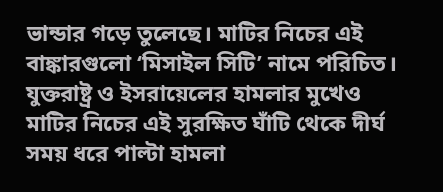ভান্ডার গড়ে তুলেছে। মাটির নিচের এই বাঙ্কারগুলো ‘মিসাইল সিটি’ নামে পরিচিত। যুক্তরাষ্ট্র ও ইসরায়েলের হামলার মুখেও মাটির নিচের এই সুরক্ষিত ঘাঁটি থেকে দীর্ঘ সময় ধরে পাল্টা হামলা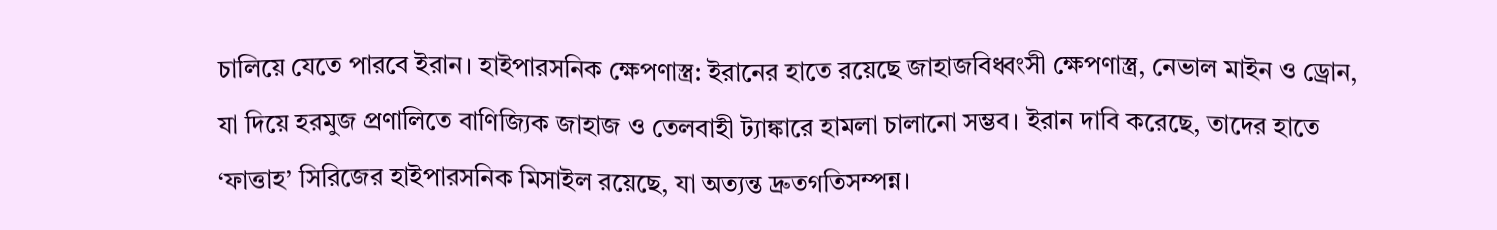চালিয়ে যেতে পারবে ইরান। হাইপারসনিক ক্ষেপণাস্ত্র: ইরানের হাতে রয়েছে জাহাজবিধ্বংসী ক্ষেপণাস্ত্র, নেভাল মাইন ও ড্রোন, যা দিয়ে হরমুজ প্রণালিতে বাণিজ্যিক জাহাজ ও তেলবাহী ট্যাঙ্কারে হামলা চালানো সম্ভব। ইরান দাবি করেছে, তাদের হাতে ‘ফাত্তাহ’ সিরিজের হাইপারসনিক মিসাইল রয়েছে, যা অত্যন্ত দ্রুতগতিসম্পন্ন।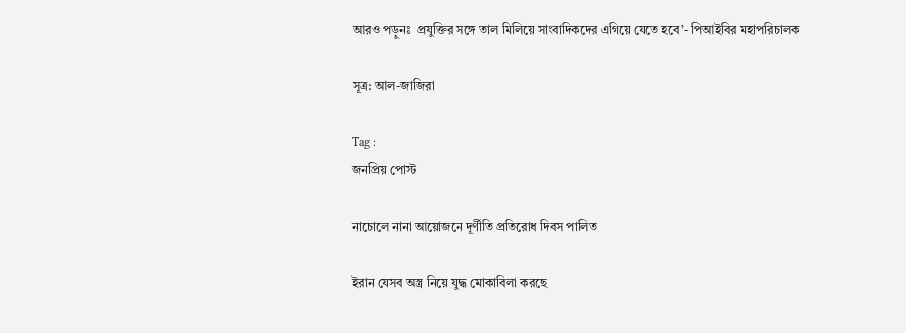আরও পড়ুনঃ  প্রযুক্তির সঙ্গে তাল মিলিয়ে সাংবাদিকদের এগিয়ে যেতে হবে’- পিআইবির মহাপরিচালক

সূত্র: আল-জাজিরা

Tag :
জনপ্রিয় পোস্ট

নাচোলে নানা আয়োজনে দূর্ণীতি প্রতিরোধ দিবস পালিত

ইরান যেসব অস্ত্র নিয়ে যুদ্ধ মোকাবিলা করছে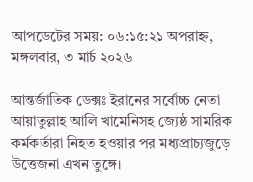আপডেটের সময়: ০৬:১৫:২১ অপরাহ্ন, মঙ্গলবার, ৩ মার্চ ২০২৬

আন্তর্জাতিক ডেক্সঃ ইরানের সর্বোচ্চ নেতা আয়াতুল্লাহ আলি খামেনিসহ জ্যেষ্ঠ সামরিক কর্মকর্তারা নিহত হওয়ার পর মধ্যপ্রাচ্যজুড়ে উত্তেজনা এখন তুঙ্গে।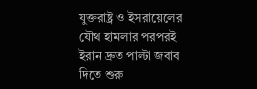যুক্তরাষ্ট্র ও ইসরায়েলের যৌথ হামলার পরপরই ইরান দ্রুত পাল্টা জবাব দিতে শুরু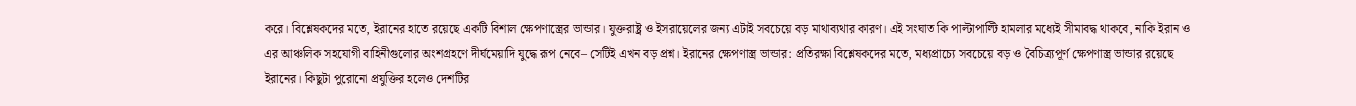করে। বিশ্লেষকদের মতে, ইরানের হাতে রয়েছে একটি বিশাল ক্ষেপণাস্ত্রের ভান্ডার। যুক্তরাষ্ট্র ও ইসরায়েলের জন্য এটাই সবচেয়ে বড় মাথাব্যথার কারণ। এই সংঘাত কি পাল্টাপাল্টি হামলার মধ্যেই সীমাবদ্ধ থাকবে, নাকি ইরান ও এর আঞ্চলিক সহযোগী বাহিনীগুলোর অংশগ্রহণে দীর্ঘমেয়াদি যুদ্ধে রূপ নেবে– সেটিই এখন বড় প্রশ্ন। ইরানের ক্ষেপণাস্ত্র ভান্ডার: প্রতিরক্ষা বিশ্লেষকদের মতে, মধ্যপ্রাচ্যে সবচেয়ে বড় ও বৈচিত্র্যপূর্ণ ক্ষেপণাস্ত্র ভান্ডার রয়েছে ইরানের। কিছুটা পুরোনো প্রযুক্তির হলেও দেশটির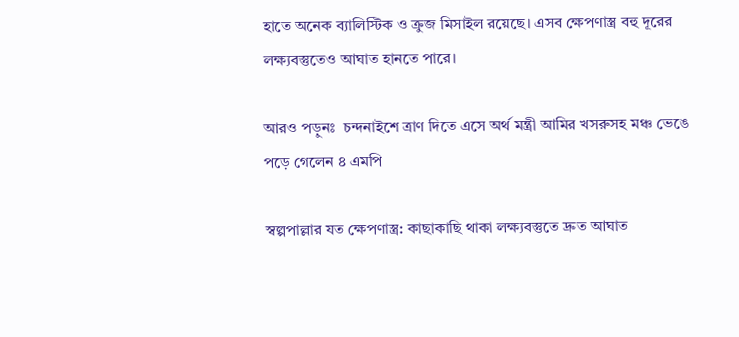হাতে অনেক ব্যালিস্টিক ও ক্রুজ মিসাইল রয়েছে। এসব ক্ষেপণাস্ত্র বহু দূরের লক্ষ্যবস্তুতেও আঘাত হানতে পারে।

আরও পড়ুনঃ  চন্দনাইশে ত্রাণ দিতে এসে অর্থ মন্ত্রী আমির খসরুসহ মঞ্চ ভেঙে পড়ে গেলেন ৪ এমপি

স্বল্পপাল্লার যত ক্ষেপণাস্ত্র: কাছাকাছি থাকা লক্ষ্যবস্তুতে দ্রুত আঘাত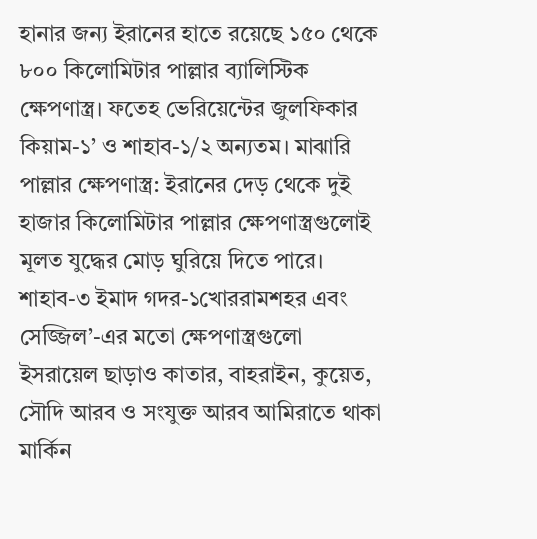হানার জন্য ইরানের হাতে রয়েছে ১৫০ থেকে ৮০০ কিলোমিটার পাল্লার ব্যালিস্টিক ক্ষেপণাস্ত্র। ফতেহ ভেরিয়েন্টের জুলফিকার কিয়াম-১’ ও শাহাব-১/২ অন্যতম। মাঝারি পাল্লার ক্ষেপণাস্ত্র: ইরানের দেড় থেকে দুই হাজার কিলোমিটার পাল্লার ক্ষেপণাস্ত্রগুলোই মূলত যুদ্ধের মোড় ঘুরিয়ে দিতে পারে। শাহাব-৩ ইমাদ গদর-১খোররামশহর এবং সেজ্জিল’-এর মতো ক্ষেপণাস্ত্রগুলো ইসরায়েল ছাড়াও কাতার, বাহরাইন, কুয়েত, সৌদি আরব ও সংযুক্ত আরব আমিরাতে থাকা মার্কিন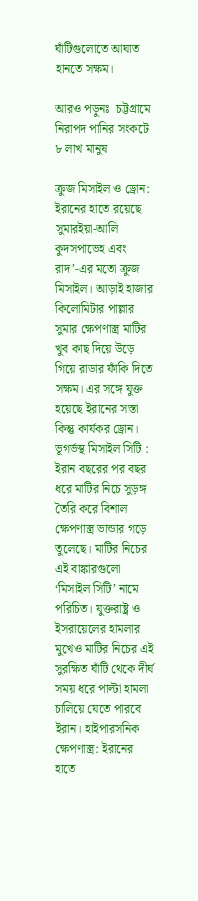ঘাঁটিগুলোতে আঘাত হানতে সক্ষম।

আরও পড়ুনঃ  চট্টগ্রামে নিরাপদ পানির সংকটে ৮ লাখ মানুষ

ক্রুজ মিসাইল ও ড্রোন: ইরানের হাতে রয়েছে সুমারইয়া-আলি কুদসপাভেহ এবং রাদ’-এর মতো ক্রুজ মিসাইল। আড়াই হাজার কিলোমিটার পাল্লার সুমার ক্ষেপণাস্ত্র মাটির খুব কাছ দিয়ে উড়ে গিয়ে রাডার ফাঁকি দিতে সক্ষম। এর সঙ্গে যুক্ত হয়েছে ইরানের সস্তা কিন্তু কার্যকর ড্রোন। ভূগর্ভস্থ মিসাইল সিটি : ইরান বছরের পর বছর ধরে মাটির নিচে সুড়ঙ্গ তৈরি করে বিশাল ক্ষেপণাস্ত্র ভান্ডার গড়ে তুলেছে। মাটির নিচের এই বাঙ্কারগুলো ‘মিসাইল সিটি’ নামে পরিচিত। যুক্তরাষ্ট্র ও ইসরায়েলের হামলার মুখেও মাটির নিচের এই সুরক্ষিত ঘাঁটি থেকে দীর্ঘ সময় ধরে পাল্টা হামলা চালিয়ে যেতে পারবে ইরান। হাইপারসনিক ক্ষেপণাস্ত্র: ইরানের হাতে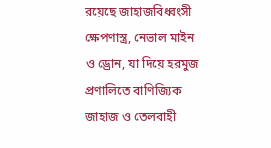রয়েছে জাহাজবিধ্বংসী ক্ষেপণাস্ত্র, নেভাল মাইন ও ড্রোন, যা দিয়ে হরমুজ প্রণালিতে বাণিজ্যিক জাহাজ ও তেলবাহী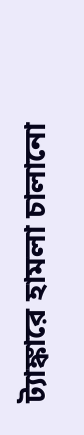ট্যাঙ্কারে হামলা চালানো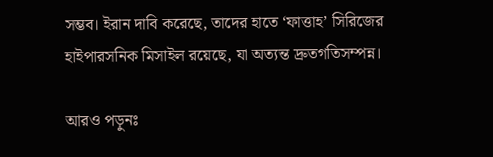সম্ভব। ইরান দাবি করেছে, তাদের হাতে ‘ফাত্তাহ’ সিরিজের হাইপারসনিক মিসাইল রয়েছে, যা অত্যন্ত দ্রুতগতিসম্পন্ন।

আরও পড়ুনঃ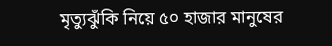মৃত্যুঝুঁকি নিয়ে ৫০ হাজার মানুষের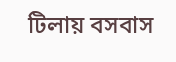টিলায় বসবাস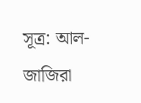সূত্র: আল-জাজিরা